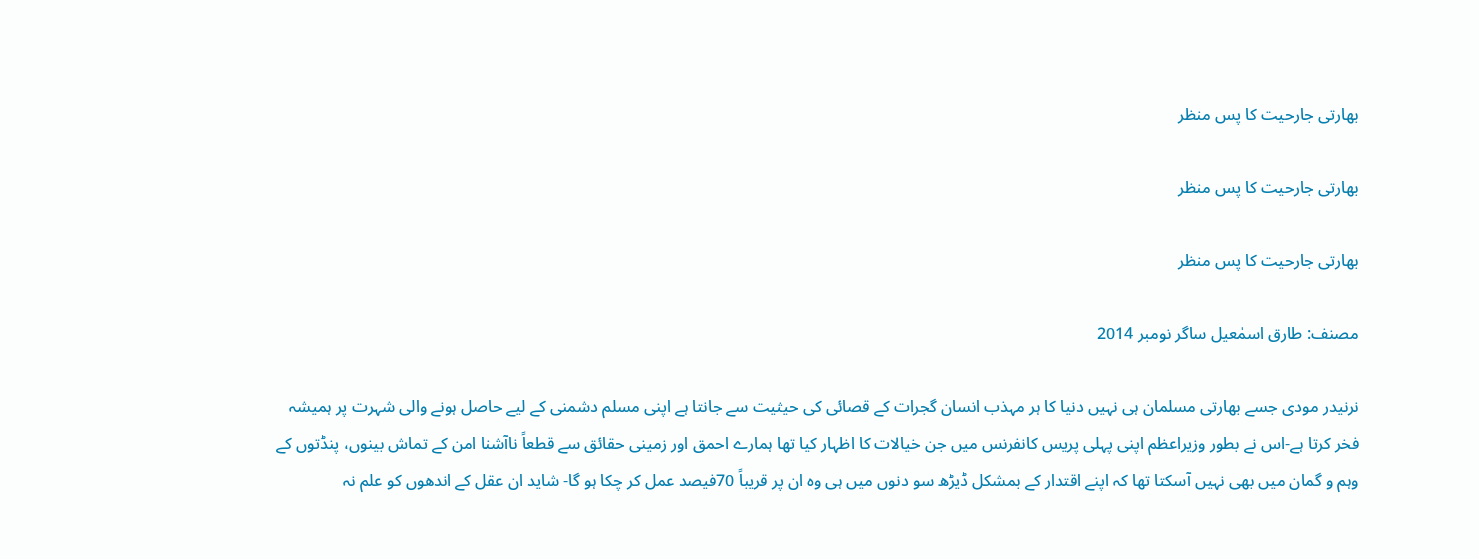بھارتی جارحیت کا پس منظر

بھارتی جارحیت کا پس منظر

بھارتی جارحیت کا پس منظر

مصنف: طارق اسمٰعیل ساگر نومبر 2014

نرنیدر مودی جسے بھارتی مسلمان ہی نہیں دنیا کا ہر مہذب انسان گجرات کے قصائی کی حیثیت سے جانتا ہے اپنی مسلم دشمنی کے لیے حاصل ہونے والی شہرت پر ہمیشہ فخر کرتا ہے-اس نے بطور وزیراعظم اپنی پہلی پریس کانفرنس میں جن خیالات کا اظہار کیا تھا ہمارے احمق اور زمینی حقائق سے قطعاً ناآشنا امن کے تماش بینوں، پنڈتوں کے وہم و گمان میں بھی نہیں آسکتا تھا کہ اپنے اقتدار کے بمشکل ڈیڑھ سو دنوں میں ہی وہ ان پر قریباً 70فیصد عمل کر چکا ہو گا- شاید ان عقل کے اندھوں کو علم نہ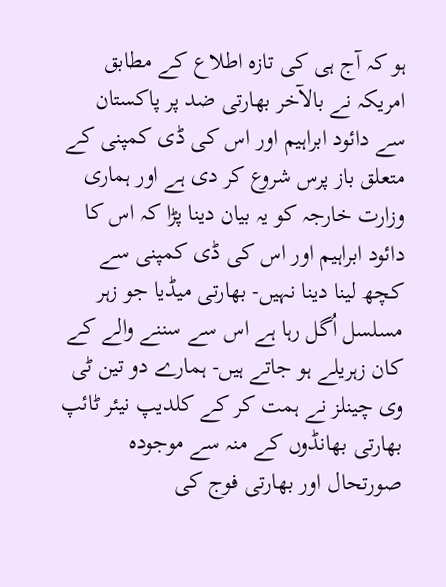ہو کہ آج ہی کی تازہ اطلاع کے مطابق امریکہ نے بالآخر بھارتی ضد پر پاکستان سے دائود ابراہیم اور اس کی ڈی کمپنی کے متعلق باز پرس شروع کر دی ہے اور ہماری وزارت خارجہ کو یہ بیان دینا پڑا کہ اس کا دائود ابراہیم اور اس کی ڈی کمپنی سے کچھ لینا دینا نہیں- بھارتی میڈیا جو زہر مسلسل اُگل رہا ہے اس سے سننے والے کے کان زہریلے ہو جاتے ہیں- ہمارے دو تین ٹی وی چینلز نے ہمت کر کے کلدیپ نیئر ٹائپ بھارتی بھانڈوں کے منہ سے موجودہ صورتحال اور بھارتی فوج کی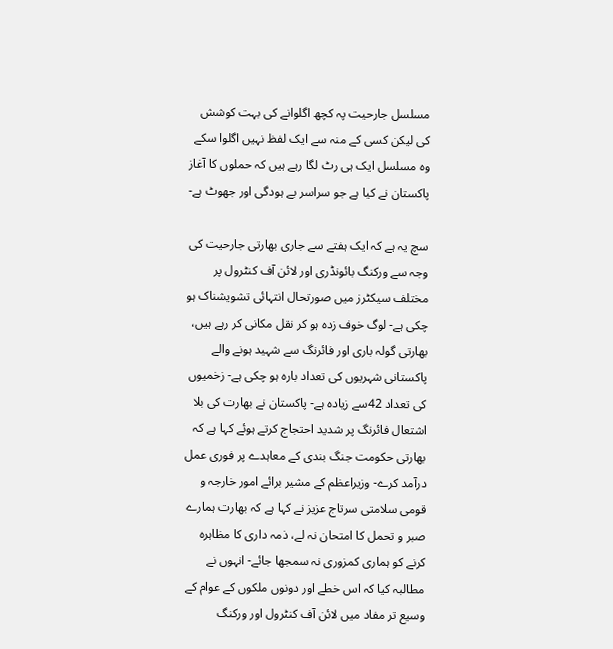مسلسل جارحیت پہ کچھ اگلوانے کی بہت کوشش کی لیکن کسی کے منہ سے ایک لفظ نہیں اگلوا سکے وہ مسلسل ایک ہی رٹ لگا رہے ہیں کہ حملوں کا آغاز پاکستان نے کیا ہے جو سراسر بے ہودگی اور جھوٹ ہے-

سچ یہ ہے کہ ایک ہفتے سے جاری بھارتی جارحیت کی وجہ سے ورکنگ بائونڈری اور لائن آف کنٹرول پر مختلف سیکٹرز میں صورتحال انتہائی تشویشناک ہو چکی ہے- لوگ خوف زدہ ہو کر نقل مکانی کر رہے ہیں، بھارتی گولہ باری اور فائرنگ سے شہید ہونے والے پاکستانی شہریوں کی تعداد بارہ ہو چکی ہے- زخمیوں کی تعداد 42سے زیادہ ہے- پاکستان نے بھارت کی بلا اشتعال فائرنگ پر شدید احتجاج کرتے ہوئے کہا ہے کہ بھارتی حکومت جنگ بندی کے معاہدے پر فوری عمل درآمد کرے- وزیراعظم کے مشیر برائے امور خارجہ و قومی سلامتی سرتاج عزیز نے کہا ہے کہ بھارت ہمارے صبر و تحمل کا امتحان نہ لے، ذمہ داری کا مظاہرہ کرنے کو ہماری کمزوری نہ سمجھا جائے- انہوں نے مطالبہ کیا کہ اس خطے اور دونوں ملکوں کے عوام کے وسیع تر مفاد میں لائن آف کنٹرول اور ورکنگ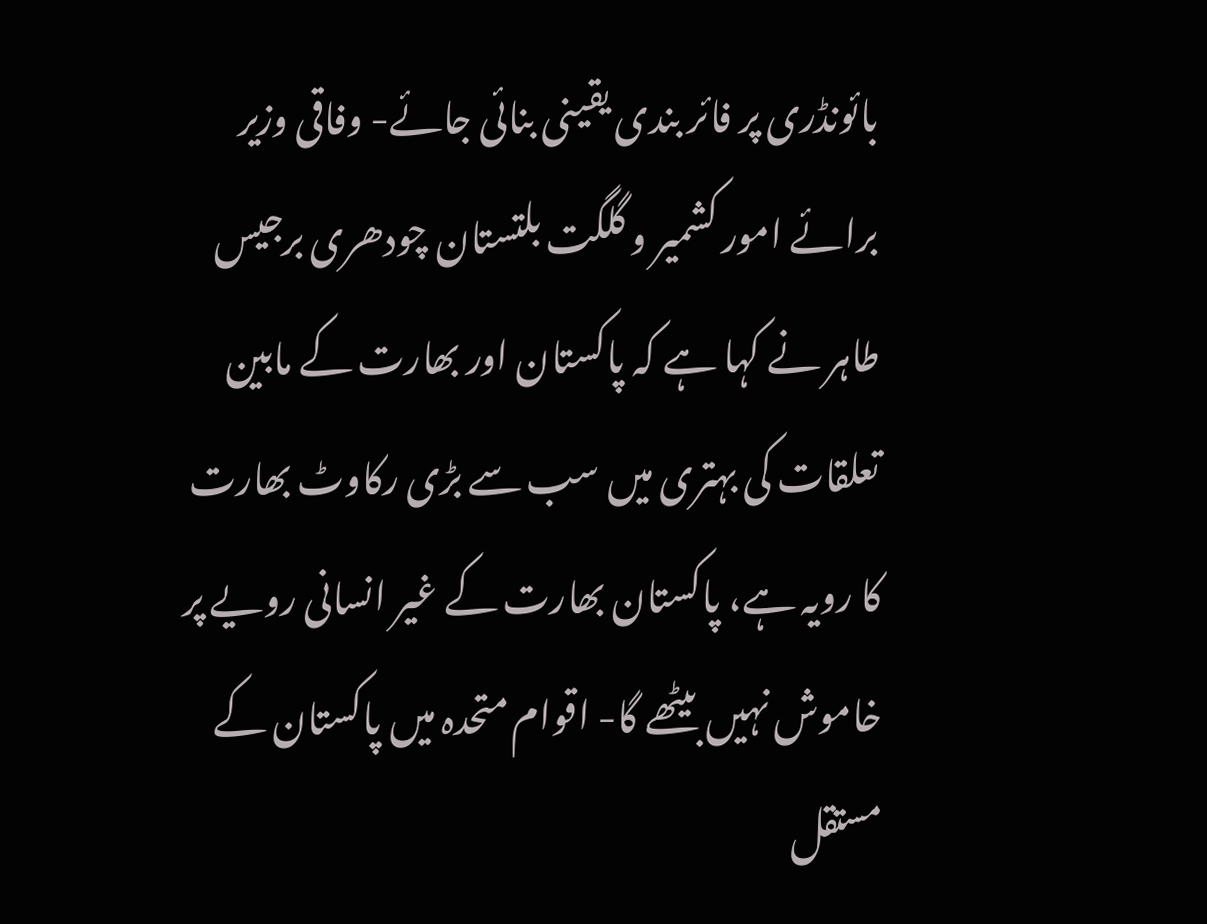بائونڈری پر فائر بندی یقینی بنائی جائے- وفاقی وزیر برائے امور کشمیر و گلگت بلتستان چودھری برجیس طاہر نے کہا ہے کہ پاکستان اور بھارت کے مابین تعلقات کی بہتری میں سب سے بڑی رکاوٹ بھارت کا رویہ ہے، پاکستان بھارت کے غیر انسانی رویے پر خاموش نہیں بیٹھے گا- اقوام متحدہ میں پاکستان کے مستقل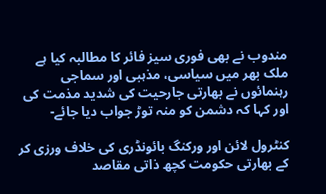مندوب نے بھی فوری سیز فائر کا مطالبہ کیا ہے ملک بھر میں سیاسی، مذہبی اور سماجی رہنمائوں نے بھارتی جارحیت کی شدید مذمت کی اور کہا کہ دشمن کو منہ توڑ جواب دیا جائے-

کنٹرول لائن اور ورکنگ بائونڈری کی خلاف ورزی کر کے بھارتی حکومت کچھ ذاتی مقاصد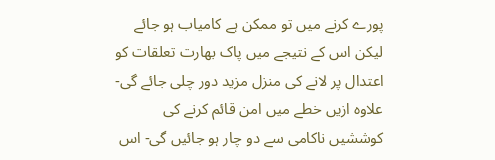پورے کرنے میں تو ممکن ہے کامیاب ہو جائے لیکن اس کے نتیجے میں پاک بھارت تعلقات کو اعتدال پر لانے کی منزل مزید دور چلی جائے گی- علاوہ ازیں خطے میں امن قائم کرنے کی کوششیں ناکامی سے دو چار ہو جائیں گی- اس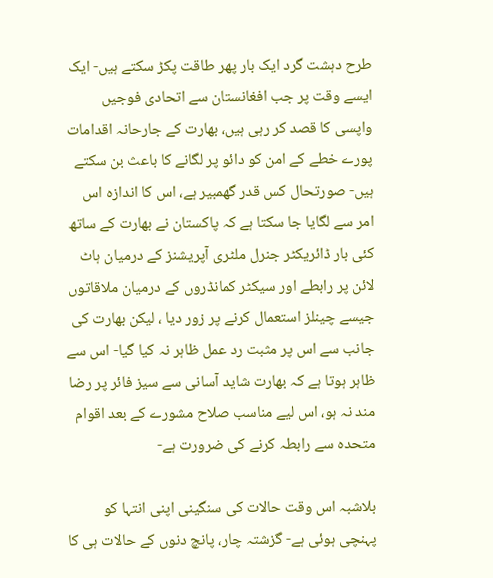طرح دہشت گرد ایک بار پھر طاقت پکڑ سکتے ہیں- ایک ایسے وقت پر جب افغانستان سے اتحادی فوجیں واپسی کا قصد کر رہی ہیں، بھارت کے جارحانہ اقدامات پورے خطے کے امن کو دائو پر لگانے کا باعث بن سکتے ہیں- صورتحال کس قدر گھمبیر ہے، اس کا اندازہ اس امر سے لگایا جا سکتا ہے کہ پاکستان نے بھارت کے ساتھ کئی بار ڈائریکٹر جنرل ملٹری آپریشنز کے درمیان ہاٹ لائن پر رابطے اور سیکٹر کمانڈروں کے درمیان ملاقاتوں جیسے چینلز استعمال کرنے پر زور دیا ، لیکن بھارت کی جانب سے اس پر مثبت رد عمل ظاہر نہ کیا گیا- اس سے ظاہر ہوتا ہے کہ بھارت شاید آسانی سے سیز فائر پر رضا مند نہ ہو، اس لیے مناسب صلاح مشورے کے بعد اقوام متحدہ سے رابطہ کرنے کی ضرورت ہے-

بلاشبہ اس وقت حالات کی سنگینی اپنی انتہا کو پہنچی ہوئی ہے- گزشتہ چار، پانچ دنوں کے حالات ہی کا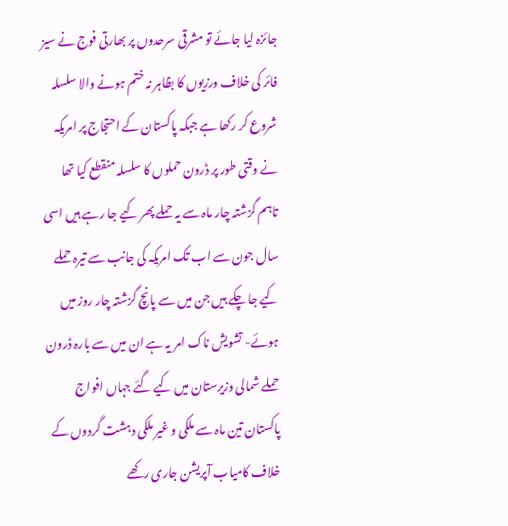جائزہ لیا جائے تو مشرقی سرحدوں پر بھارتی فوج نے سیز فائر کی خلاف ورزیوں کا بظاہر نہ ختم ہونے والا سلسلہ شروع کر رکھا ہے جبکہ پاکستان کے احتجاج پر امریکہ نے وقتی طور پر ڈرون حملوں کا سلسلہ منقطع کیا تھا تاہم گزشتہ چار ماہ سے یہ حملے پھر کیے جا رہے ہیں اسی سال جون سے اب تک امریکہ کی جانب سے تیرہ حملے کیے جا چکے ہیں جن میں سے پانچ گزشتہ چار روز میں ہوئے- تشویش ناک امر یہ ہے ان میں سے بارہ ڈرون حملے شمالی وزیرستان میں کیے گئے جہاں افواج پاکستان تین ماہ سے ملکی و غیر ملکی دہشت گردوں کے خلاف کامیاب آپریشن جاری رکھے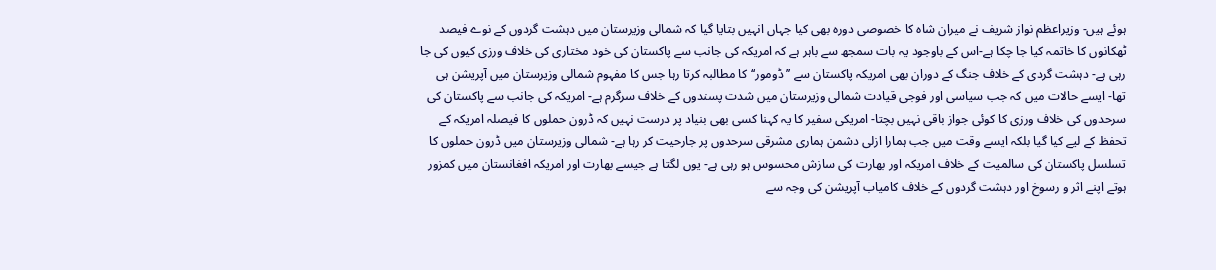ہوئے ہیں- وزیراعظم نواز شریف نے میران شاہ کا خصوصی دورہ بھی کیا جہاں انہیں بتایا گیا کہ شمالی وزیرستان میں دہشت گردوں کے نوے فیصد ٹھکانوں کا خاتمہ کیا جا چکا ہے-اس کے باوجود یہ بات سمجھ سے باہر ہے کہ امریکہ کی جانب سے پاکستان کی خود مختاری کی خلاف ورزی کیوں کی جا رہی ہے- دہشت گردی کے خلاف جنگ کے دوران بھی امریکہ پاکستان سے ’’ڈومور‘‘کا مطالبہ کرتا رہا جس کا مفہوم شمالی وزیرستان میں آپریشن ہی تھا- ایسے حالات میں کہ جب سیاسی اور فوجی قیادت شمالی وزیرستان میں شدت پسندوں کے خلاف سرگرم ہے- امریکہ کی جانب سے پاکستان کی سرحدوں کی خلاف ورزی کا کوئی جواز باقی نہیں بچتا- امریکی سفیر کا یہ کہنا کسی بھی بنیاد پر درست نہیں کہ ڈرون حملوں کا فیصلہ امریکہ کے تحفظ کے لیے کیا گیا بلکہ ایسے وقت میں جب ہمارا ازلی دشمن ہماری مشرقی سرحدوں پر جارحیت کر رہا ہے- شمالی وزیرستان میں ڈرون حملوں کا تسلسل پاکستان کی سالمیت کے خلاف امریکہ اور بھارت کی سازش محسوس ہو رہی ہے- یوں لگتا ہے جیسے بھارت اور امریکہ افغانستان میں کمزور ہوتے اپنے اثر و رسوخ اور دہشت گردوں کے خلاف کامیاب آپریشن کی وجہ سے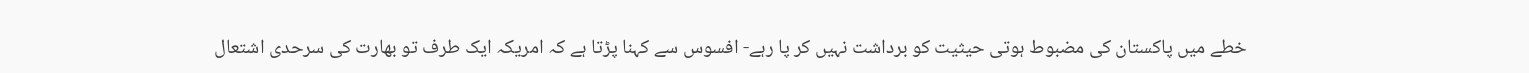خطے میں پاکستان کی مضبوط ہوتی حیثیت کو برداشت نہیں کر پا رہے- افسوس سے کہنا پڑتا ہے کہ امریکہ ایک طرف تو بھارت کی سرحدی اشتعال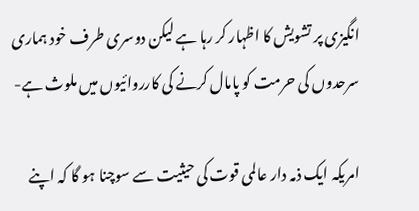انگیزی پر تشویش کا اظہار کر رہا ہے لیکن دوسری طرف خود ہماری سرحدوں کی حرمت کو پامال کرنے کی کارروائیوں میں ملوث ہے-

امریکہ ایک ذمہ دار عالمی قوت کی حیثیت سے سوچنا ہو گا کہ اپنے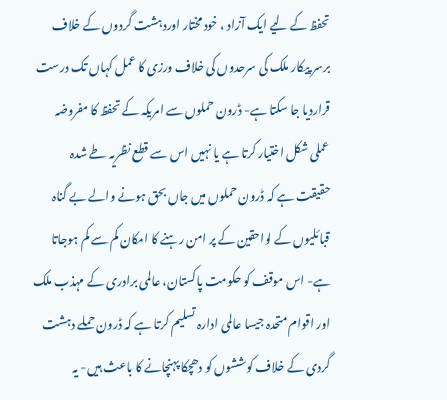تحفظ کے لیے ایک آزاد ، خود مختار اوردہشت گردوں کے خلاف برسر پیکار ملک کی سرحدوں کی خلاف ورزی کا عمل کہاں تک درست قراردیا جا سکتا ہے- ڈرون حملوں سے امریکہ کے تحفظ کا مفروضہ عملی شکل اختیار کرتا ہے یا نہیں اس سے قطع نظریہ طے شدہ حقیقت ہے کہ ڈرون حملوں میں جاں بحق ہونے والے بے گناہ قبائلیوں کے لواحقین کے پر امن رہنے کا امکان کم سے کم ہوجاتا ہے- اس موقف کو حکومت پاکستان، عالمی برادری کے مہذب ملک اور اقوام متحدہ جیسا عالمی ادارہ تسلیم کرتا ہے کہ ڈرون حملے دہشت گردی کے خلاف کوششوں کو دھچکا پہنچانے کا باعث ہیں- یہ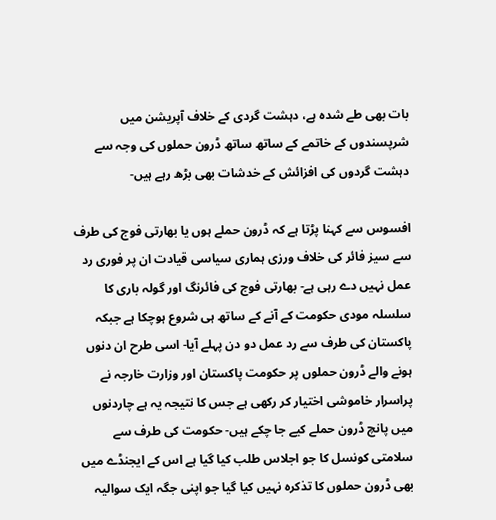بات بھی طے شدہ ہے، دہشت گردی کے خلاف آپریشن میں شرپسندوں کے خاتمے کے ساتھ ساتھ ڈرون حملوں کی وجہ سے دہشت گردوں کی افزائش کے خدشات بھی بڑھ رہے ہیں-

افسوس سے کہنا پڑتا ہے کہ ڈرون حملے ہوں یا بھارتی فوج کی طرف سے سیز فائر کی خلاف ورزی ہماری سیاسی قیادت ان پر فوری رد عمل نہیں دے رہی ہے- بھارتی فوج کی فائرنگ اور گولہ باری کا سلسلہ مودی حکومت کے آنے کے ساتھ ہی شروع ہوچکا ہے جبکہ پاکستان کی طرف سے رد عمل دو دن پہلے آیا- اسی طرح ان دنوں ہونے والے ڈرون حملوں پر حکومت پاکستان اور وزارت خارجہ نے پراسرار خاموشی اختیار کر رکھی ہے جس کا نتیجہ یہ ہے چاردنوں میں پانچ ڈرون حملے کیے جا چکے ہیں- حکومت کی طرف سے سلامتی کونسل کا جو اجلاس طلب کیا گیا ہے اس کے ایجنڈے میں بھی ڈرون حملوں کا تذکرہ نہیں کیا گیا جو اپنی جگہ ایک سوالیہ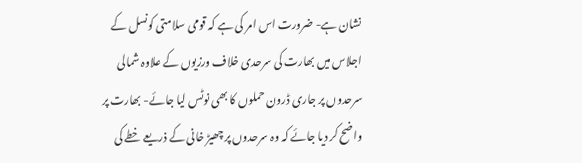نشان ہے- ضرورت اس امر کی ہے کہ قومی سلامتی کونسل کے اجلاس میں بھارت کی سرحدی خلاف ورزیوں کے علاوہ شمالی سرحدوں پر جاری ڈرون حملوں کا بھی نوٹس لیا جائے- بھارت پر واضح کر دیا جائے کہ وہ سرحدوں پر چھیڑ خانی کے ذریعے خطے کی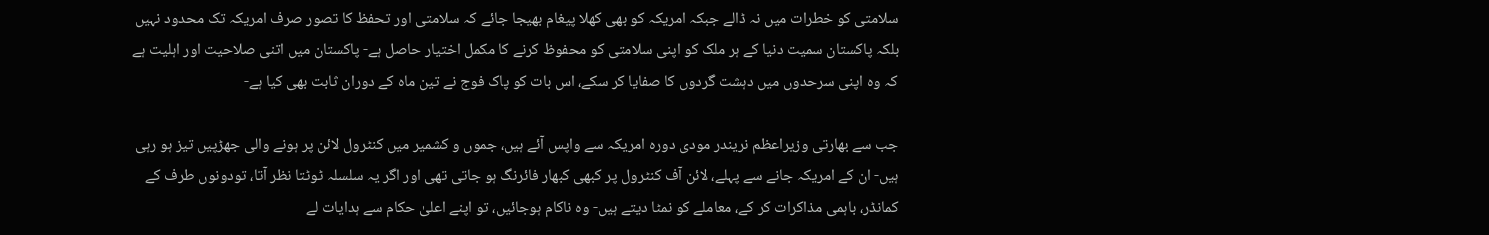سلامتی کو خطرات میں نہ ڈالے جبکہ امریکہ کو بھی کھلا پیغام بھیجا جائے کہ سلامتی اور تحفظ کا تصور صرف امریکہ تک محدود نہیں بلکہ پاکستان سمیت دنیا کے ہر ملک کو اپنی سلامتی کو محفوظ کرنے کا مکمل اختیار حاصل ہے- پاکستان میں اتنی صلاحیت اور اہلیت ہے کہ وہ اپنی سرحدوں میں دہشت گردوں کا صفایا کر سکے، اس بات کو پاک فوج نے تین ماہ کے دوران ثابت بھی کیا ہے-

جب سے بھارتی وزیراعظم نریندر مودی دورہ امریکہ سے واپس آئے ہیں، جموں و کشمیر میں کنٹرول لائن پر ہونے والی جھڑپیں تیز ہو رہی ہیں- ان کے امریکہ جانے سے پہلے، لائن آف کنٹرول پر کبھی کبھار فائرنگ ہو جاتی تھی اور اگر یہ سلسلہ ٹوٹتا نظر آتا، تودونوں طرف کے کمانڈر، باہمی مذاکرات کر کے، معاملے کو نمٹا دیتے ہیں- وہ ناکام ہوجائیں، تو اپنے اعلیٰ حکام سے ہدایات لے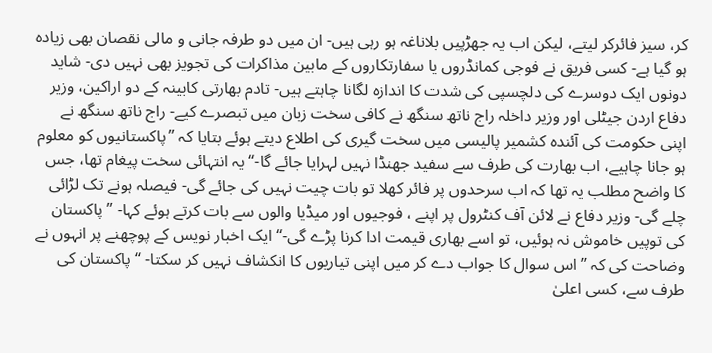کر، سیز فائرکر لیتے، لیکن اب یہ جھڑپیں بلاناغہ ہو رہی ہیں- ان میں دو طرفہ جانی و مالی نقصان بھی زیادہ ہو گیا ہے- کسی فریق نے فوجی کمانڈروں یا سفارتکاروں کے مابین مذاکرات کی تجویز بھی نہیں دی- شاید دونوں ایک دوسرے کی دلچسپی کی شدت کا اندازہ لگانا چاہتے ہیں- تادم بھارتی کابینہ کے دو اراکین، وزیر دفاع اردن جیٹلی اور وزیر داخلہ راج ناتھ سنگھ نے کافی سخت زبان میں تبصرے کیے- راج ناتھ سنگھ نے اپنی حکومت کی آئندہ کشمیر پالیسی میں سخت گیری کی اطلاع دیتے ہوئے بتایا کہ ’’پاکستانیوں کو معلوم ہو جانا چاہیے، اب بھارت کی طرف سے سفید جھنڈا نہیں لہرایا جائے گا-‘‘ یہ انتہائی سخت پیغام تھا، جس کا واضح مطلب یہ تھا کہ اب سرحدوں پر فائر کھلا تو بات چیت نہیں کی جائے گی- فیصلہ ہونے تک لڑائی چلے گی- وزیر دفاع نے لائن آف کنٹرول پر اپنے ، فوجیوں اور میڈیا والوں سے بات کرتے ہوئے کہا- ’’ پاکستان کی توپیں خاموش نہ ہوئیں، تو اسے بھاری قیمت ادا کرنا پڑے گی-‘‘ ایک اخبار نویس کے پوچھنے پر انہوں نے وضاحت کی کہ ’’ اس سوال کا جواب دے کر میں اپنی تیاریوں کا انکشاف نہیں کر سکتا- ‘‘ پاکستان کی طرف سے، کسی اعلیٰ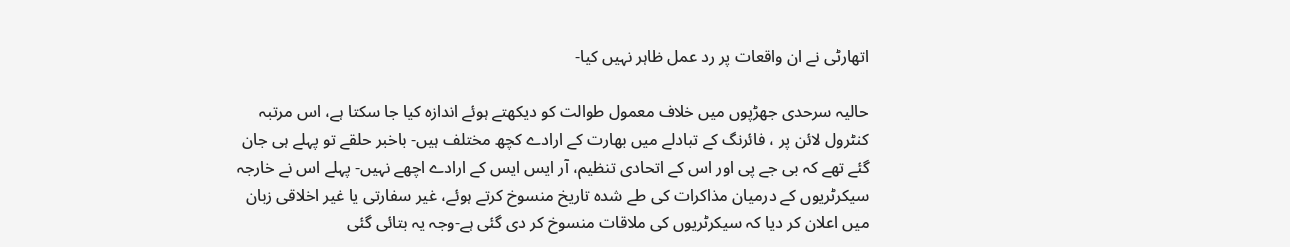اتھارٹی نے ان واقعات پر رد عمل ظاہر نہیں کیا-

حالیہ سرحدی جھڑپوں میں خلاف معمول طوالت کو دیکھتے ہوئے اندازہ کیا جا سکتا ہے، اس مرتبہ کنٹرول لائن پر ، فائرنگ کے تبادلے میں بھارت کے ارادے کچھ مختلف ہیں- باخبر حلقے تو پہلے ہی جان گئے تھے کہ بی جے پی اور اس کے اتحادی تنظیم، آر ایس ایس کے ارادے اچھے نہیں- پہلے اس نے خارجہ سیکرٹریوں کے درمیان مذاکرات کی طے شدہ تاریخ منسوخ کرتے ہوئے، غیر سفارتی یا غیر اخلاقی زبان میں اعلان کر دیا کہ سیکرٹریوں کی ملاقات منسوخ کر دی گئی ہے-وجہ یہ بتائی گئی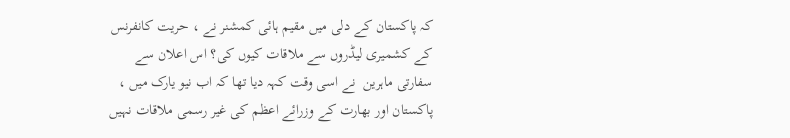کہ پاکستان کے دلی میں مقیم ہائی کمشنر نے ، حریت کانفرنس کے کشمیری لیڈروں سے ملاقات کیوں کی؟ اس اعلان سے سفارتی ماہرین  نے اسی وقت کہہ دیا تھا کہ اب نیو یارک میں ، پاکستان اور بھارت کے وزرائے اعظم کی غیر رسمی ملاقات نہیں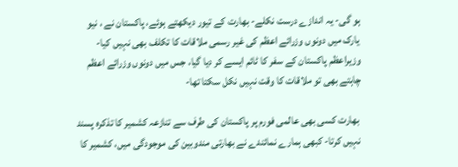ہو گی- یہ اندازے درست نکلے- بھارت کے تیور دیکھتے ہوئے، پاکستان نے ، نیو یارک میں دونوں وزرائے اعظم کی غیر رسمی ملاقات کا تکلف بھی نہیں کیا-وزیراعظم پاکستان کے سفر کا ٹائم ایسے کر دیا گیا، جس میں دونوں وزرائے اعظم چاہتے بھی تو ملاقات کا وقت نہیں نکل سکتا تھا-

 بھارت کسی بھی عالمی فورم پر پاکستان کی طرف سے تنازعہ کشمیر کا تذکرہ پسند نہیں کرتا- کبھی ہمارے نمائندے نے بھارتی مندوبین کی موجودگی میں، کشمیر کا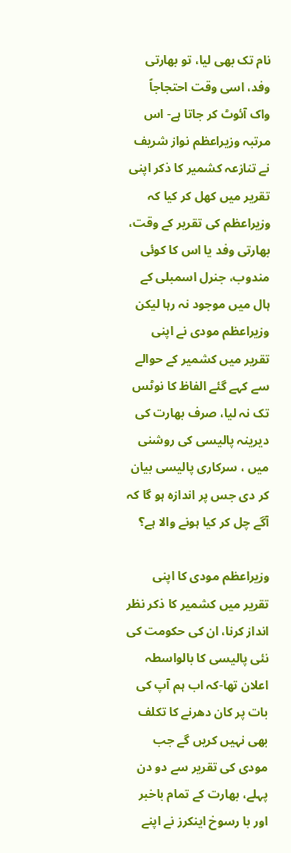نام تک بھی لیا، تو بھارتی وفد، اسی وقت احتجاجاً واک آئوٹ کر جاتا ہے- اس مرتبہ وزیراعظم نواز شریف نے تنازعہ کشمیر کا ذکر اپنی تقریر میں کھل کر کیا کہ وزیراعظم کی تقریر کے وقت، بھارتی وفد یا اس کا کوئی مندوب، جنرل اسمبلی کے ہال میں موجود نہ رہا لیکن وزیراعظم مودی نے اپنی تقریر میں کشمیر کے حوالے سے کہے گئے الفاظ کا نوٹس تک نہ لیا، صرف بھارت کی دیرینہ پالیسی کی روشنی میں ، سرکاری پالیسی بیان کر دی جس پر اندازہ ہو گا کہ آگے چل کر کیا ہونے والا ہے؟

وزیراعظم مودی کا اپنی تقریر میں کشمیر کا ذکر نظر انداز کرنا، ان کی حکومت کی نئی پالیسی کا بالواسطہ اعلان تھا-کہ اب ہم آپ کی بات پر کان دھرنے کا تکلف بھی نہیں کریں گے جب مودی کی تقریر سے دو دن پہلے، بھارت کے تمام باخبر اور با رسوخ اینکرز نے اپنے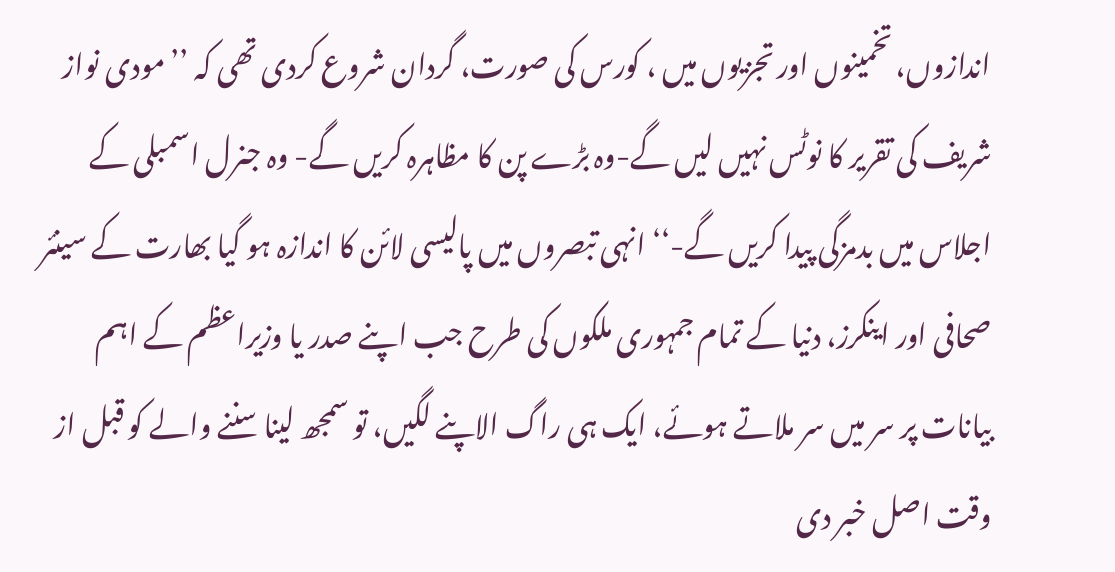اندازوں، تخمینوں اور تجزیوں میں ، کورس کی صورت، گردان شروع کردی تھی کہ ’’مودی نواز شریف کی تقریر کا نوٹس نہیں لیں گے-وہ بڑے پن کا مظاہرہ کریں گے- وہ جنرل اسمبلی کے اجلاس میں بدمزگی پیدا کریں گے-‘‘ انہی تبصروں میں پالیسی لائن کا اندازہ ہو گیا بھارت کے سینئر صحافی اور اینکرز، دنیا کے تمام جمہوری ملکوں کی طرح جب اپنے صدر یا وزیراعظم کے اہم بیانات پر سر میں سر ملاتے ہوئے، ایک ہی راگ الاپنے لگیں، تو سمجھ لینا سننے والے کو قبل از وقت اصل خبر دی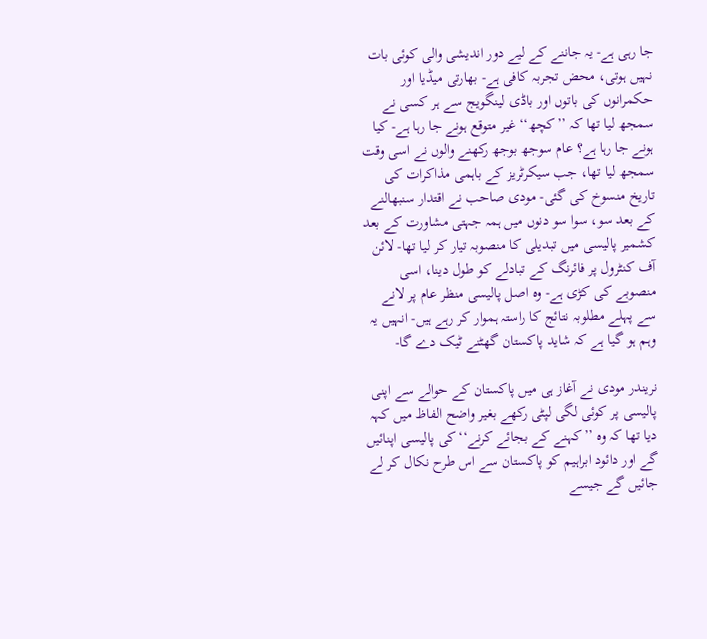جا رہی ہے- یہ جاننے کے لیے دور اندیشی والی کوئی بات نہیں ہوتی، محض تجربہ کافی ہے- بھارتی میڈیا اور حکمرانوں کی باتوں اور باڈی لینگویج سے ہر کسی نے سمجھ لیا تھا کہ ’’کچھ‘‘ غیر متوقع ہونے جا رہا ہے- کیا ہونے جا رہا ہے؟ عام سوجھ بوجھ رکھنے والوں نے اسی وقت سمجھ لیا تھا، جب سیکرٹریز کے باہمی مذاکرات کی تاریخ منسوخ کی گئی- مودی صاحب نے اقتدار سنبھالنے کے بعد سو، سوا سو دنوں میں ہمہ جہتی مشاورت کے بعد کشمیر پالیسی میں تبدیلی کا منصوبہ تیار کر لیا تھا- لائن آف کنٹرول پر فائرنگ کے تبادلے کو طول دینا، اسی منصوبے کی کڑی ہے- وہ اصل پالیسی منظر عام پر لانے سے پہلے مطلوبہ نتائج کا راستہ ہموار کر رہے ہیں- انہیں یہ وہم ہو گیا ہے کہ شاید پاکستان گھٹنے ٹیک دے گا-

نریندر مودی نے آغاز ہی میں پاکستان کے حوالے سے اپنی پالیسی پر کوئی لگی لپٹی رکھے بغیر واضح الفاظ میں کہہ دیا تھا کہ وہ ’’کہنے کے بجائے کرنے‘‘کی پالیسی اپنائیں گے اور دائود ابراہیم کو پاکستان سے اس طرح نکال کر لے جائیں گے جیسے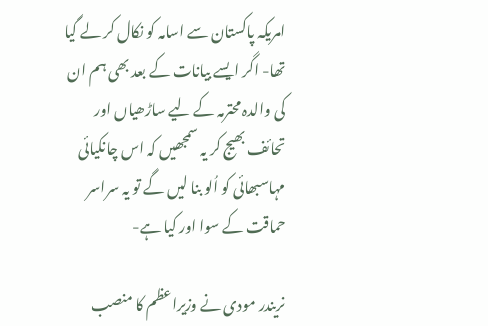امریکہ پاکستان سے اسامہ کو نکال کر لے گیا تھا- اگر ایسے بیانات کے بعد بھی ہم ان کی والدہ محترمہ کے لیے ساڑھیاں اور تحائف بھیج کر یہ سمجھیں کہ اس چانکیائی مہاسبھائی کو اُلو بنا لیں گے تو یہ سراسر حماقت کے سوا اور کیا ہے-

نریندر مودی نے وزیراعظم کا منصب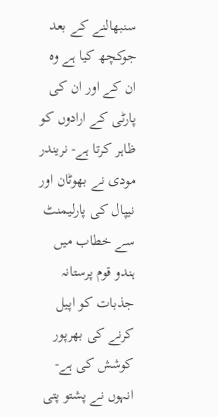سنبھالنے کے بعد جوکچھ کیا ہے وہ ان کے اور ان کی پارٹی کے ارادوں کو ظاہر کرتا ہے- نریندر مودی نے بھوٹان اور نیپال کی پارلیمنٹ سے خطاب میں ہندو قوم پرستانہ جذبات کو اپیل کرنے کی بھرپور کوشش کی ہے- انہوں نے پشتو پتی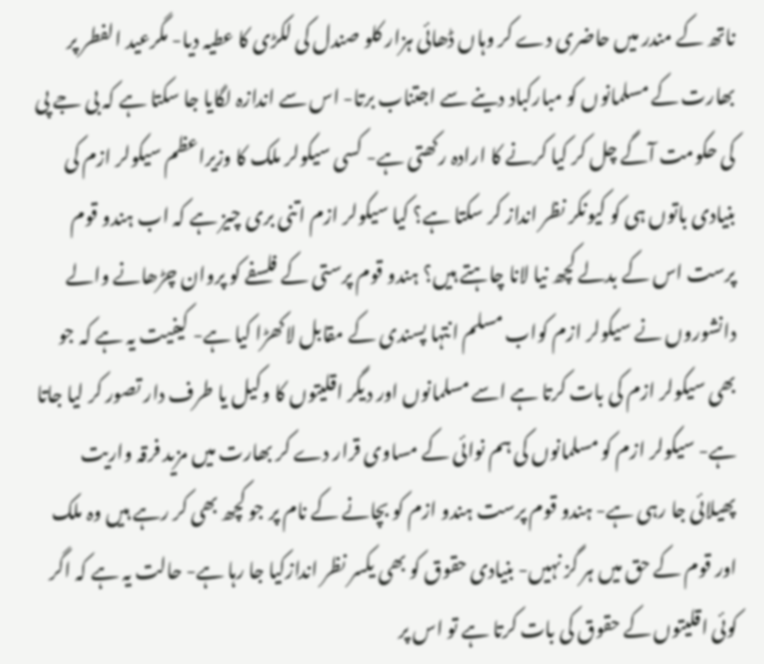ناتھ کے مندر میں حاضری دے کر وہاں ڈھائی ہزار کلو صندل کی لکڑی کا عطیہ دیا- مگرعید الفطر پر بھارت کے مسلمانوں کو مبارکباد دینے سے اجتناب برتا- اس سے اندازہ لگایا جا سکتا ہے کہ بی جے پی کی حکومت آگے چل کر کیا کرنے کا ارادہ رکھتی ہے- کسی سیکولر ملک کا وزیراعظم سیکولر ازم کی بنیادی باتوں ہی کو کیونکر نظر انداز کر سکتا ہے؟ کیا سیکولر ازم اتنی بری چیز ہے کہ اب ہندو قوم پرست اس کے بدلے کچھ نیا لانا چاہتے ہیں؟ ہندو قوم پرستی کے فلسفے کو پروان چڑھانے والے دانشوروں نے سیکولر ازم کواب مسلم انتہا پسندی کے مقابل لاکھڑا کیا ہے- کیفیت یہ ہے کہ جو بھی سیکولر ازم کی بات کرتا ہے اسے مسلمانوں اور دیگر اقلیتوں کا وکیل یا طرف دار تصور کر لیا جاتا ہے- سیکولر ازم کو مسلمانوں کی ہم نوائی کے مساوی قرار دے کر بھارت میں مزید فرقہ واریت پھیلائی جا رہی ہے- ہندو قوم پرست ہندو ازم کو بچانے کے نام پر جو کچھ بھی کر رہے ہیں وہ ملک اور قوم کے حق میں ہر گز نہیں- بنیادی حقوق کو بھی یکسر نظر اندازکیا جا رہا ہے- حالت یہ ہے کہ اگر کوئی اقلیتوں کے حقوق کی بات کرتا ہے تو اس پر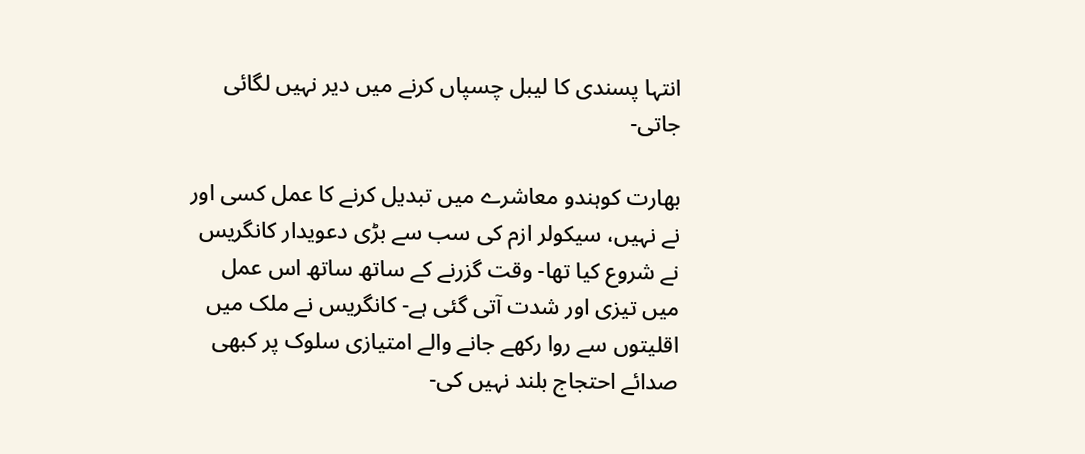انتہا پسندی کا لیبل چسپاں کرنے میں دیر نہیں لگائی جاتی-

بھارت کوہندو معاشرے میں تبدیل کرنے کا عمل کسی اور نے نہیں، سیکولر ازم کی سب سے بڑی دعویدار کانگریس نے شروع کیا تھا- وقت گزرنے کے ساتھ ساتھ اس عمل میں تیزی اور شدت آتی گئی ہے- کانگریس نے ملک میں اقلیتوں سے روا رکھے جانے والے امتیازی سلوک پر کبھی صدائے احتجاج بلند نہیں کی-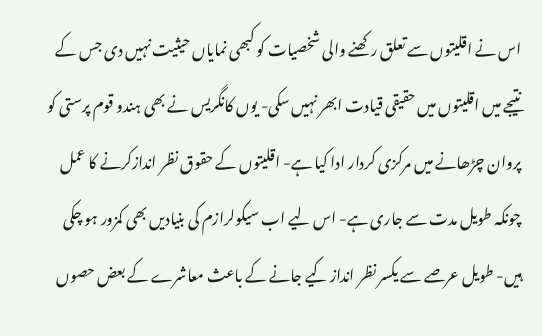اس نے اقلیتوں سے تعلق رکھنے والی شخصیات کو کبھی نمایاں حیثیت نہیں دی جس کے نتیجے میں اقلیتوں میں حقیقی قیادت ابھر نہیں سکی- یوں کانگریس نے بھی ہندو قوم پرستی کو پروان چڑھانے میں مرکزی کردار ادا کیا ہے- اقلیتوں کے حقوق نظر اندازکرنے کا عمل چونکہ طویل مدت سے جاری ہے- اس لیے اب سیکولرازم کی بنیادیں بھی کمزور ہو چکی ہیں- طویل عرصے سے یکسر نظر انداز کیے جانے کے باعث معاشرے کے بعض حصوں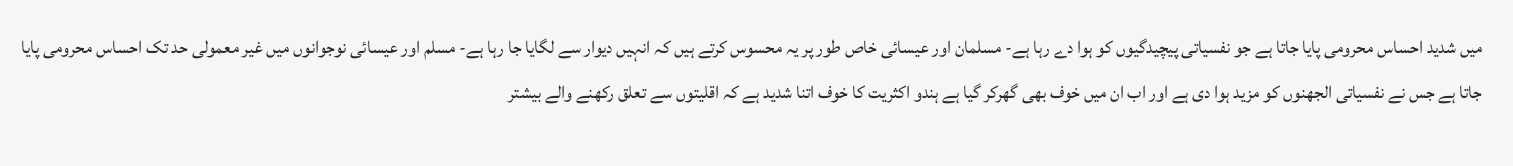میں شدید احساس محرومی پایا جاتا ہے جو نفسیاتی پیچیدگیوں کو ہوا دے رہا ہے- مسلمان اور عیسائی خاص طور پر یہ محسوس کرتے ہیں کہ انہیں دیوار سے لگایا جا رہا ہے- مسلم اور عیسائی نوجوانوں میں غیر معمولی حد تک احساس محرومی پایا جاتا ہے جس نے نفسیاتی الجھنوں کو مزید ہوا دی ہے اور اب ان میں خوف بھی گھرکر گیا ہے ہندو اکثریت کا خوف اتنا شدید ہے کہ اقلیتوں سے تعلق رکھنے والے بیشتر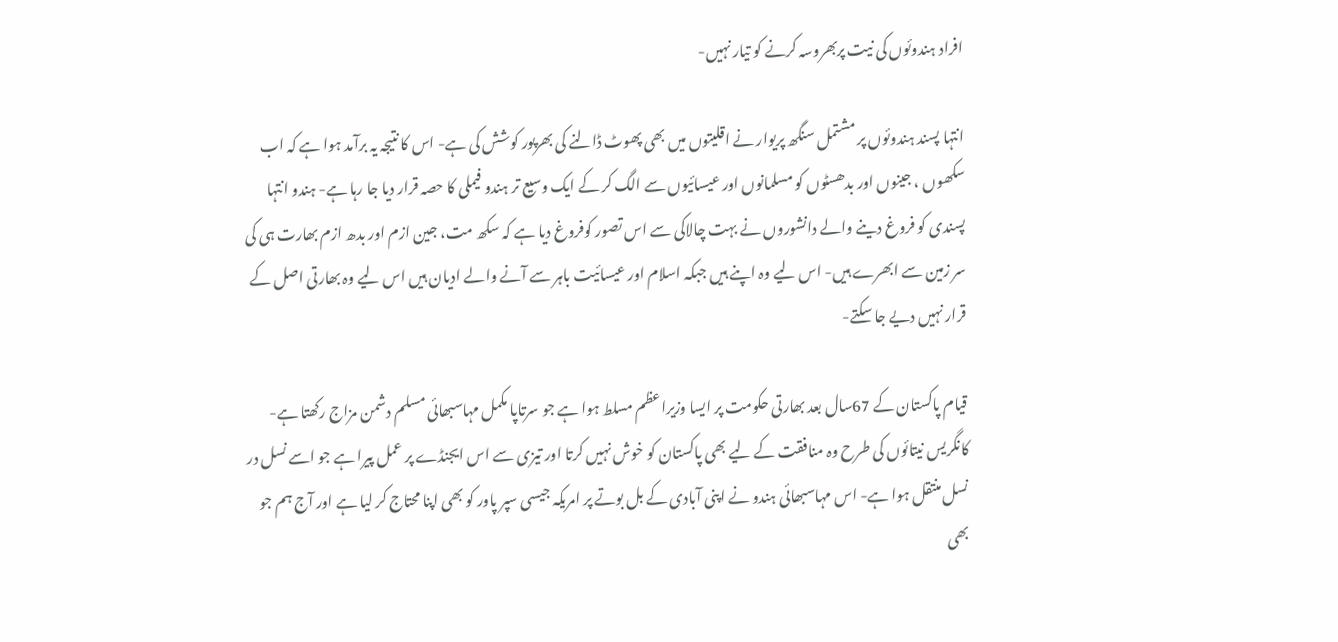افراد ہندوئوں کی نیت پربھروسہ کرنے کو تیار نہیں-

انتہا پسند ہندوئوں پر مشتمل سنگھ پریوار نے اقلیتوں میں بھی پھوٹ ڈالنے کی بھرپور کوشش کی ہے- اس کا نتیجہ یہ برآمد ہوا ہے کہ اب سکھوں ، جینوں اور بدھسٹوں کو مسلمانوں اور عیسائیوں سے الگ کر کے ایک وسیع تر ہندو فیملی کا حصہ قرار دیا جا رہا ہے- ہندو انتہا پسندی کو فروغ دینے والے دانشوروں نے بہت چالاکی سے اس تصور کوفروغ دیا ہے کہ سکھ مت، جین ازم اور بدھ ازم بھارت ہی کی سر زمین سے ابھرے ہیں- اس لیے وہ اپنے ہیں جبکہ اسلام اور عیسائیت باہر سے آنے والے ادیان ہیں اس لیے وہ بھارتی اصل کے قرار نہیں دیے جا سکتے-

قیام پاکستان کے 67سال بعد بھارتی حکومت پر ایسا وزیراعظم مسلط ہوا ہے جو سرتاپا مکمل مہاسبھائی مسلم دشمن مزاج رکھتا ہے- کانگریس نیتائوں کی طرح وہ منافقت کے لیے بھی پاکستان کو خوش نہیں کرتا اور تیزی سے اس ایجنڈے پر عمل پیرا ہے جو اسے نسل در نسل منتقل ہوا ہے- اس مہاسبھائی ہندو نے اپنی آبادی کے بل بوتے پر امریکہ جیسی سپر پاور کو بھی اپنا محتاج کر لیا ہے اور آج ہم جو بھی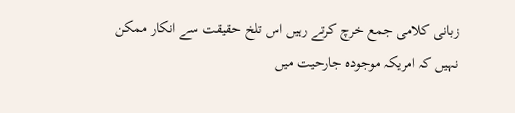زبانی کلامی جمع خرچ کرتے رہیں اس تلخ حقیقت سے انکار ممکن نہیں کہ امریکہ موجودہ جارحیت میں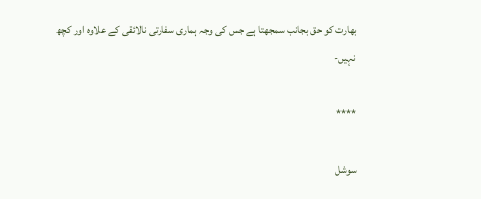بھارت کو حق بجانب سمجھتا ہے جس کی وجہ ہماری سفارتی نالائقی کے علاوہ اور کچھ نہیں-

****

سوشل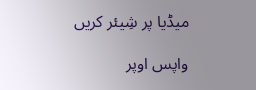میڈیا پر شِیئر کریں

واپس اوپر